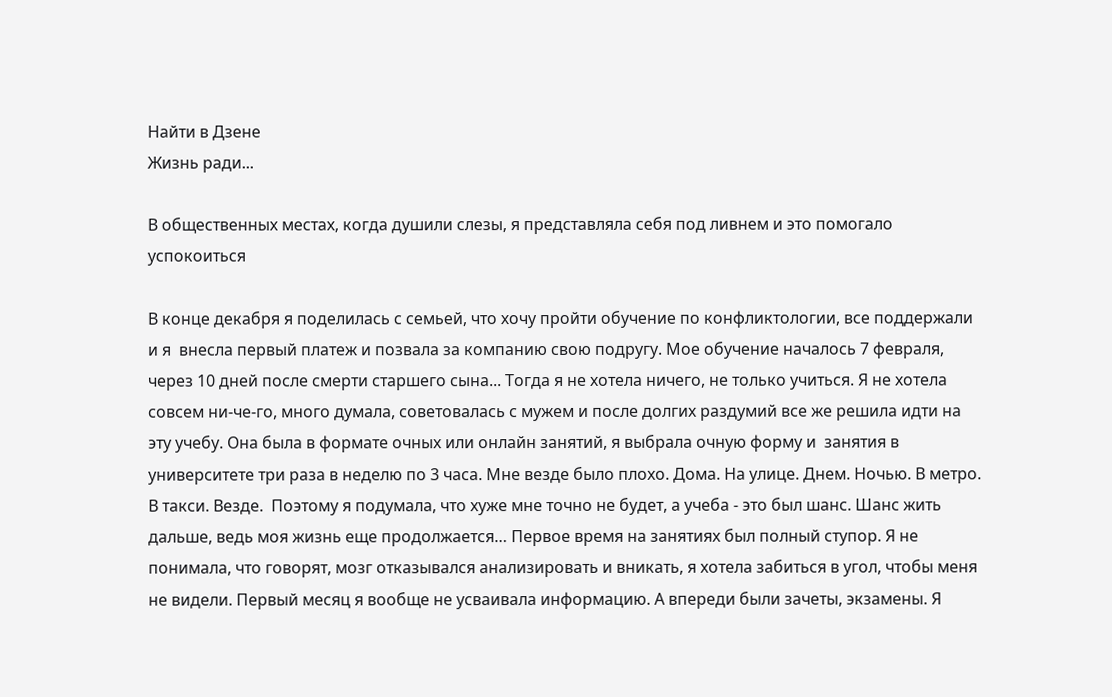Найти в Дзене
Жизнь ради...

В общественных местах, когда душили слезы, я представляла себя под ливнем и это помогало успокоиться

В конце декабря я поделилась с семьей, что хочу пройти обучение по конфликтологии, все поддержали и я  внесла первый платеж и позвала за компанию свою подругу. Мое обучение началось 7 февраля, через 10 дней после смерти старшего сына... Тогда я не хотела ничего, не только учиться. Я не хотела совсем ни-че-го, много думала, советовалась с мужем и после долгих раздумий все же решила идти на эту учебу. Она была в формате очных или онлайн занятий, я выбрала очную форму и  занятия в университете три раза в неделю по 3 часа. Мне везде было плохо. Дома. На улице. Днем. Ночью. В метро. В такси. Везде.  Поэтому я подумала, что хуже мне точно не будет, а учеба - это был шанс. Шанс жить дальше, ведь моя жизнь еще продолжается… Первое время на занятиях был полный ступор. Я не понимала, что говорят, мозг отказывался анализировать и вникать, я хотела забиться в угол, чтобы меня не видели. Первый месяц я вообще не усваивала информацию. А впереди были зачеты, экзамены. Я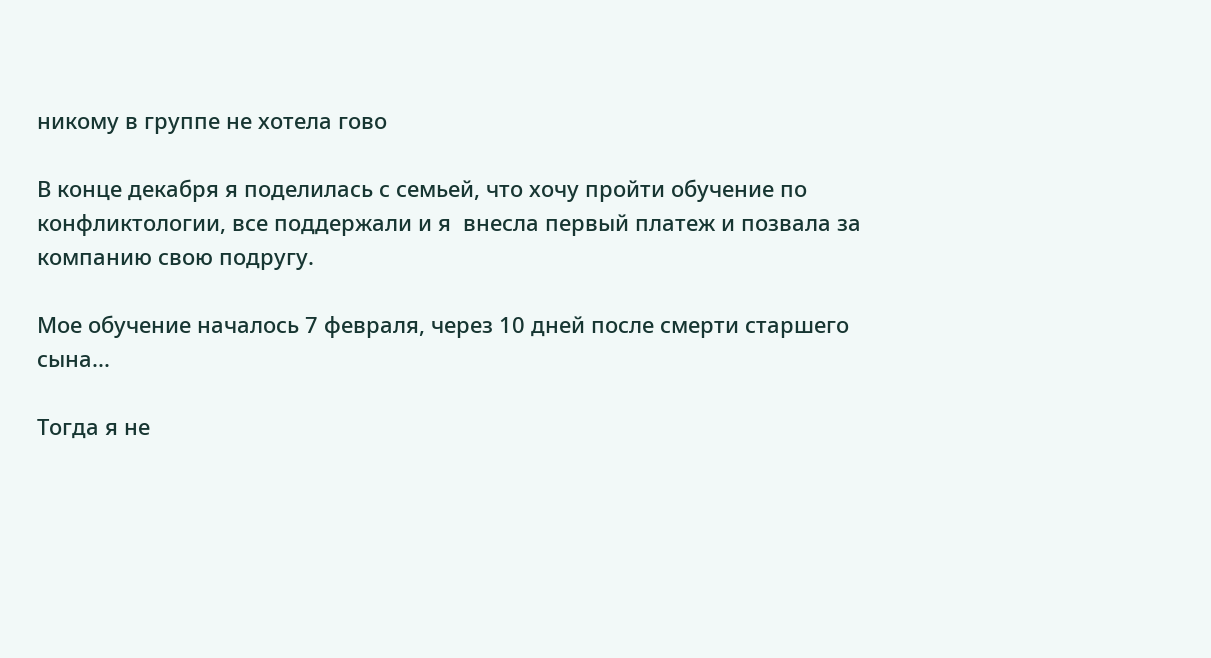никому в группе не хотела гово

В конце декабря я поделилась с семьей, что хочу пройти обучение по конфликтологии, все поддержали и я  внесла первый платеж и позвала за компанию свою подругу.

Мое обучение началось 7 февраля, через 10 дней после смерти старшего сына...

Тогда я не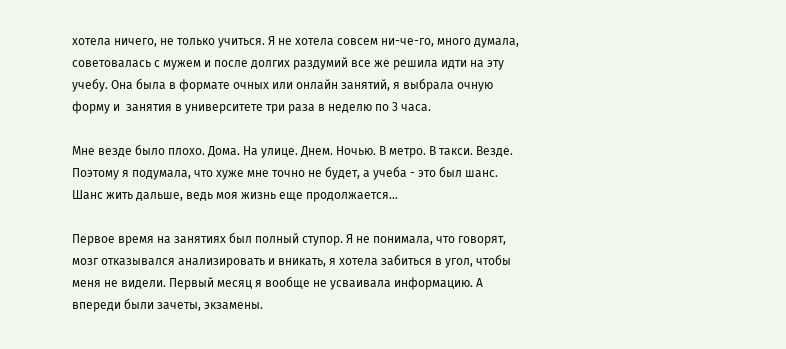хотела ничего, не только учиться. Я не хотела совсем ни-че-го, много думала, советовалась с мужем и после долгих раздумий все же решила идти на эту учебу. Она была в формате очных или онлайн занятий, я выбрала очную форму и  занятия в университете три раза в неделю по 3 часа.

Мне везде было плохо. Дома. На улице. Днем. Ночью. В метро. В такси. Везде.  Поэтому я подумала, что хуже мне точно не будет, а учеба - это был шанс. Шанс жить дальше, ведь моя жизнь еще продолжается…

Первое время на занятиях был полный ступор. Я не понимала, что говорят, мозг отказывался анализировать и вникать, я хотела забиться в угол, чтобы меня не видели. Первый месяц я вообще не усваивала информацию. А впереди были зачеты, экзамены.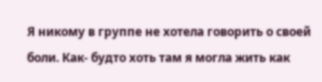Я никому в группе не хотела говорить о своей боли. Как- будто хоть там я могла жить как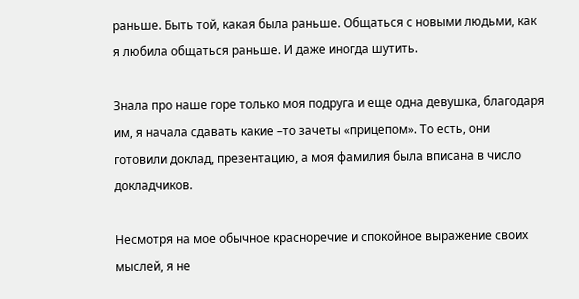раньше. Быть той, какая была раньше. Общаться с новыми людьми, как я любила общаться раньше. И даже иногда шутить.

Знала про наше горе только моя подруга и еще одна девушка, благодаря им, я начала сдавать какие –то зачеты «прицепом». То есть, они готовили доклад, презентацию, а моя фамилия была вписана в число докладчиков.

Несмотря на мое обычное красноречие и спокойное выражение своих мыслей, я не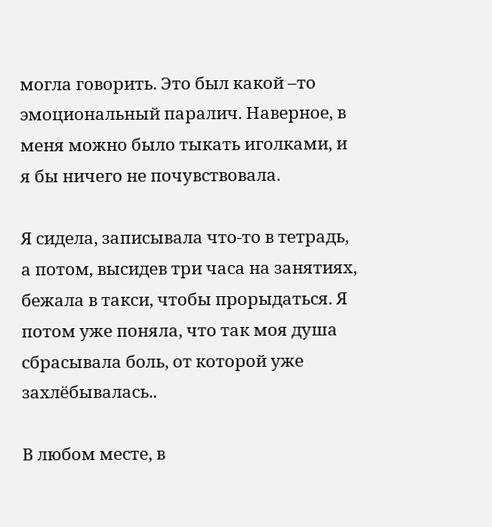могла говорить. Это был какой –то эмоциональный паралич. Наверное, в меня можно было тыкать иголками, и  я бы ничего не почувствовала.

Я сидела, записывала что-то в тетрадь, а потом, высидев три часа на занятиях,  бежала в такси, чтобы прорыдаться. Я потом уже поняла, что так моя душа сбрасывала боль, от которой уже захлёбывалась..

В любом месте, в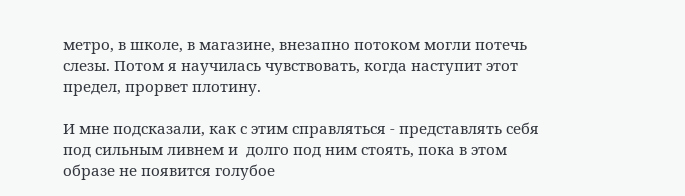метро, в школе, в магазине, внезапно потоком могли потечь слезы. Потом я научилась чувствовать, когда наступит этот предел, прорвет плотину.

И мне подсказали, как с этим справляться - представлять себя под сильным ливнем и  долго под ним стоять, пока в этом образе не появится голубое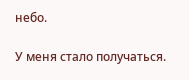небо.

У меня стало получаться.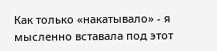Как только «накатывало» - я мысленно вставала под этот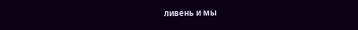ливень и мы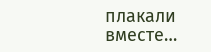плакали вместе…